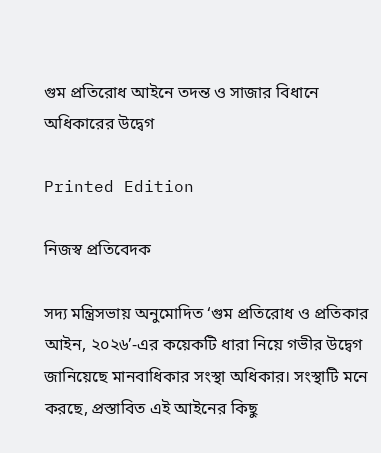গুম প্রতিরোধ আইনে তদন্ত ও সাজার বিধানে অধিকারের উদ্বেগ

Printed Edition

নিজস্ব প্রতিবেদক

সদ্য মন্ত্রিসভায় অনুমোদিত ‘গুম প্রতিরোধ ও প্রতিকার আইন, ২০২৬’-এর কয়েকটি ধারা নিয়ে গভীর উদ্বেগ জানিয়েছে মানবাধিকার সংস্থা অধিকার। সংস্থাটি মনে করছে, প্রস্তাবিত এই আইনের কিছু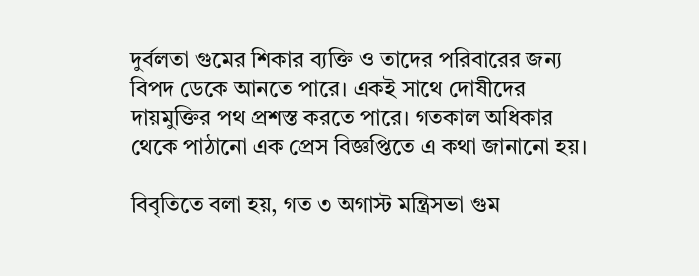দুর্বলতা গুমের শিকার ব্যক্তি ও তাদের পরিবারের জন্য বিপদ ডেকে আনতে পারে। একই সাথে দোষীদের দায়মুক্তির পথ প্রশস্ত করতে পারে। গতকাল অধিকার থেকে পাঠানো এক প্রেস বিজ্ঞপ্তিতে এ কথা জানানো হয়।

বিবৃতিতে বলা হয়, গত ৩ অগাস্ট মন্ত্রিসভা গুম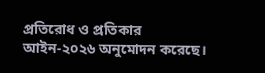প্রতিরোধ ও প্রতিকার আইন-২০২৬ অনুমোদন করেছে।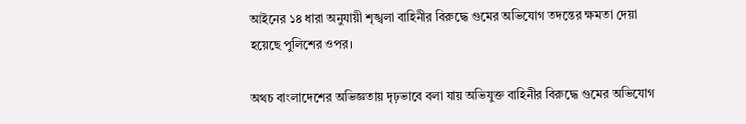আইনের ১৪ ধারা অনুযায়ী শৃঙ্খলা বাহিনীর বিরুদ্ধে গুমের অভিযোগ তদন্তের ক্ষমতা দেয়া হয়েছে পুলিশের ওপর।

অথচ বাংলাদেশের অভিজ্ঞতায় দৃঢ়ভাবে বলা যায় অভিযুক্ত বাহিনীর বিরুদ্ধে গুমের অভিযোগ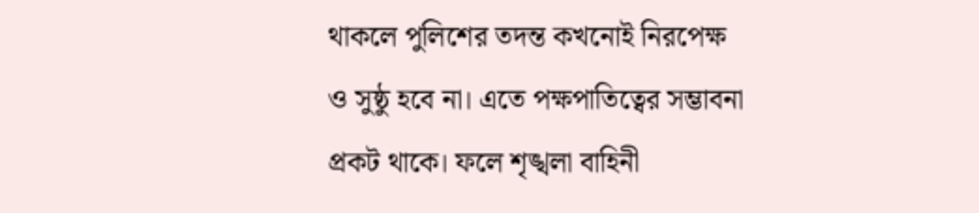থাকলে পুলিশের তদন্ত কখনোই নিরপেক্ষ ও সুষ্ঠু হবে না। এতে পক্ষপাতিত্বের সম্ভাবনা প্রকট থাকে। ফলে শৃঙ্খলা বাহিনী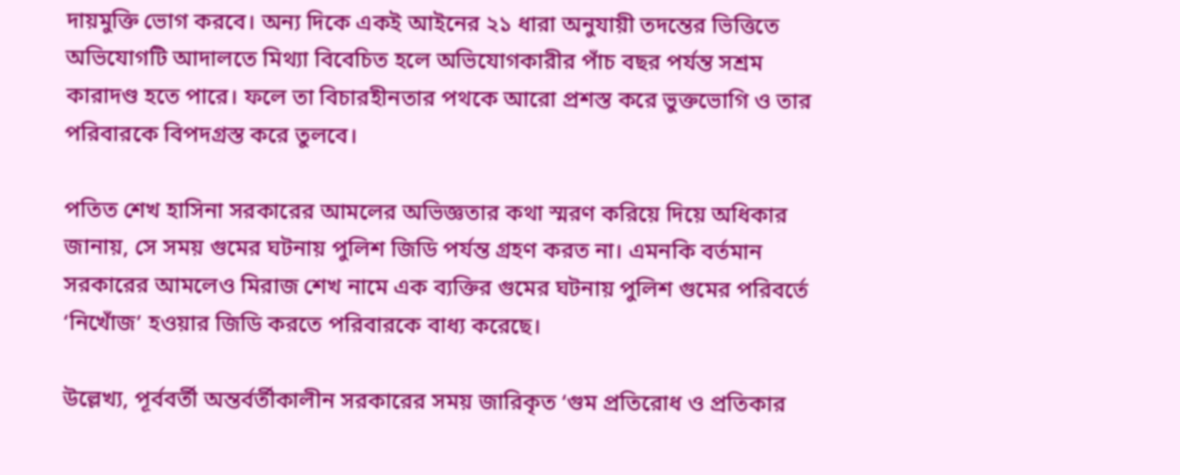দায়মুক্তি ভোগ করবে। অন্য দিকে একই আইনের ২১ ধারা অনুযায়ী তদন্তের ভিত্তিতে অভিযোগটি আদালতে মিথ্যা বিবেচিত হলে অভিযোগকারীর পাঁচ বছর পর্যন্ত সশ্রম কারাদণ্ড হতে পারে। ফলে তা বিচারহীনতার পথকে আরো প্রশস্ত করে ভুক্তভোগি ও তার পরিবারকে বিপদগ্রস্ত করে তুলবে।

পতিত শেখ হাসিনা সরকারের আমলের অভিজ্ঞতার কথা স্মরণ করিয়ে দিয়ে অধিকার জানায়, সে সময় গুমের ঘটনায় পুলিশ জিডি পর্যন্ত গ্রহণ করত না। এমনকি বর্তমান সরকারের আমলেও মিরাজ শেখ নামে এক ব্যক্তির গুমের ঘটনায় পুলিশ গুমের পরিবর্তে ‘নিখোঁজ’ হওয়ার জিডি করতে পরিবারকে বাধ্য করেছে।

উল্লেখ্য, পূর্ববর্তী অন্তর্বর্তীকালীন সরকারের সময় জারিকৃত ‘গুম প্রতিরোধ ও প্রতিকার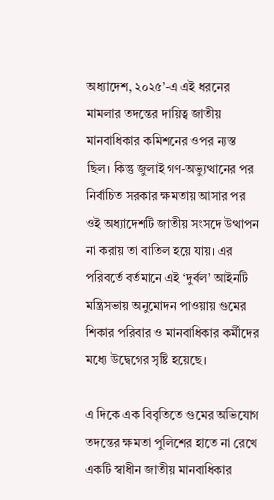অধ্যাদেশ, ২০২৫’-এ এই ধরনের মামলার তদন্তের দায়িত্ব জাতীয় মানবাধিকার কমিশনের ওপর ন্যস্ত ছিল। কিন্তু জুলাই গণ-অভ্যুত্থানের পর নির্বাচিত সরকার ক্ষমতায় আসার পর ওই অধ্যাদেশটি জাতীয় সংসদে উত্থাপন না করায় তা বাতিল হয়ে যায়। এর পরিবর্তে বর্তমানে এই ‘দুর্বল’ আইনটি মন্ত্রিসভায় অনুমোদন পাওয়ায় গুমের শিকার পরিবার ও মানবাধিকার কর্মীদের মধ্যে উদ্বেগের সৃষ্টি হয়েছে।

এ দিকে এক বিবৃতিতে গুমের অভিযোগ তদন্তের ক্ষমতা পুলিশের হাতে না রেখে একটি স্বাধীন জাতীয় মানবাধিকার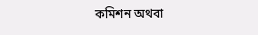কমিশন অথবা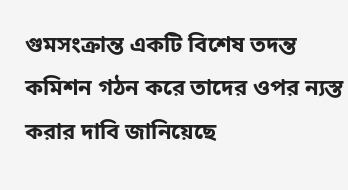গুমসংক্রান্ত একটি বিশেষ তদন্ত কমিশন গঠন করে তাদের ওপর ন্যস্ত করার দাবি জানিয়েছে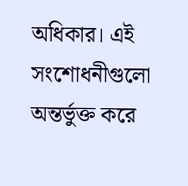অধিকার। এই সংশোধনীগুলো অন্তর্ভুক্ত করে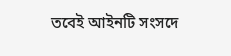তবেই আইনটি সংসদে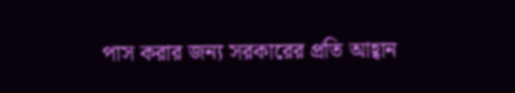পাস করার জন্য সরকারের প্রতি আহ্বান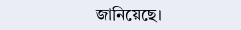জানিয়েছে।